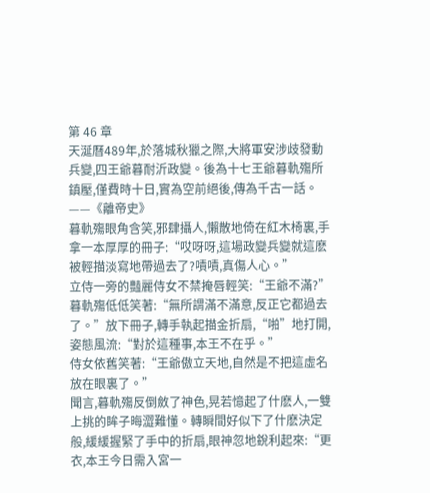第 46 章
天涎曆489年,於落城秋獵之際,大將軍安涉歧發動兵變,四王爺暮耐沂政變。後為十七王爺暮軌殤所鎮壓,僅費時十日,實為空前絕後,傳為千古一話。
——《離帝史》
暮軌殤眼角含笑,邪肆攝人,懶散地倚在紅木椅裏,手拿一本厚厚的冊子:“哎呀呀,這場政變兵變就這麽被輕描淡寫地帶過去了?嘖嘖,真傷人心。”
立侍一旁的豔麗侍女不禁掩唇輕笑:“王爺不滿?”
暮軌殤低低笑著:“無所謂滿不滿意,反正它都過去了。”放下冊子,轉手執起描金折扇,“啪”地打開,姿態風流:“對於這種事,本王不在乎。”
侍女依舊笑著:“王爺傲立天地,自然是不把這虛名放在眼裏了。”
聞言,暮軌殤反倒斂了神色,晃若憶起了什麽人,一雙上挑的眸子晦澀難懂。轉瞬間好似下了什麽決定般,緩緩握緊了手中的折扇,眼神忽地銳利起來:“更衣,本王今日需入宮一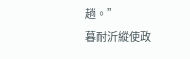趟。”
暮耐沂縱使政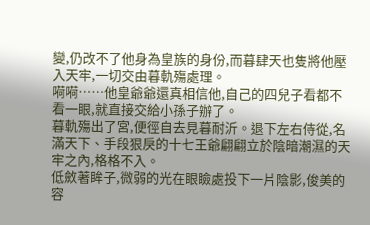變,仍改不了他身為皇族的身份,而暮肆天也隻將他壓入天牢,一切交由暮軌殤處理。
嗬嗬……他皇爺爺還真相信他,自己的四兒子看都不看一眼,就直接交給小孫子辦了。
暮軌殤出了宮,便徑自去見暮耐沂。退下左右侍從,名滿天下、手段狠戾的十七王爺翩翩立於陰暗潮濕的天牢之內,格格不入。
低斂著眸子,微弱的光在眼瞼處投下一片陰影,俊美的容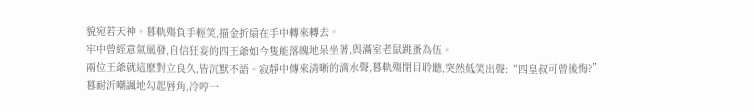貌宛若天神。暮軌殤負手輕笑,描金折扇在手中轉來轉去。
牢中曾經意氣風發,自信狂妄的四王爺如今隻能落魄地呆坐著,與滿室老鼠跳蚤為伍。
兩位王爺就這麽對立良久,皆沉默不語。寂靜中傳來清晰的滴水聲,暮軌殤閉目聆聽,突然低笑出聲:“四皇叔可曾後悔?”
暮耐沂嘲諷地勾起唇角,冷哼一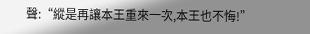聲:“縱是再讓本王重來一次,本王也不悔!”